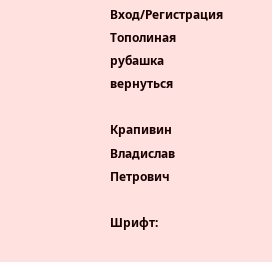Вход/Регистрация
Тополиная рубашка
вернуться

Крапивин Владислав Петрович

Шрифт: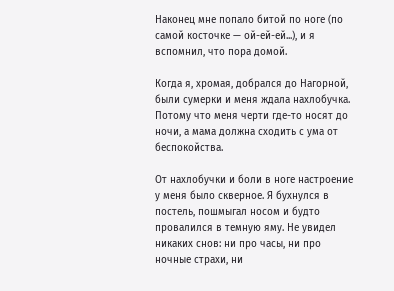Наконец мне попало битой по ноге (по самой косточке — ой-ей-ей...), и я вспомнил, что пора домой.

Когда я, хромая, добрался до Нагорной, были сумерки и меня ждала нахлобучка. Потому что меня черти где-то носят до ночи, а мама должна сходить с ума от беспокойства.

От нахлобучки и боли в ноге настроение у меня было скверное. Я бухнулся в постель, пошмыгал носом и будто провалился в темную яму. Не увидел никаких снов: ни про часы, ни про ночные страхи, ни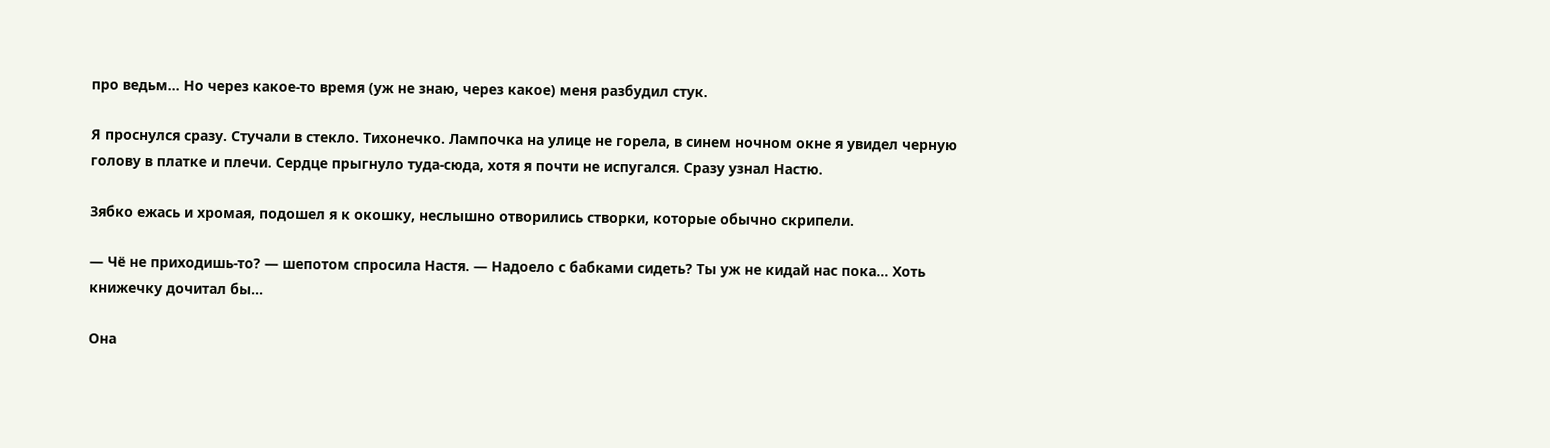про ведьм... Но через какое-то время (уж не знаю, через какое) меня разбудил стук.

Я проснулся сразу. Стучали в стекло. Тихонечко. Лампочка на улице не горела, в синем ночном окне я увидел черную голову в платке и плечи. Сердце прыгнуло туда-сюда, хотя я почти не испугался. Сразу узнал Настю.

Зябко ежась и хромая, подошел я к окошку, неслышно отворились створки, которые обычно скрипели.

— Чё не приходишь-то? — шепотом спросила Настя. — Надоело с бабками сидеть? Ты уж не кидай нас пока... Хоть книжечку дочитал бы...

Она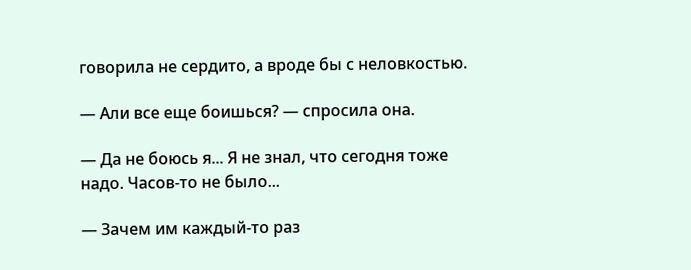говорила не сердито, а вроде бы с неловкостью.

— Али все еще боишься? — спросила она.

— Да не боюсь я... Я не знал, что сегодня тоже надо. Часов-то не было...

— Зачем им каждый-то раз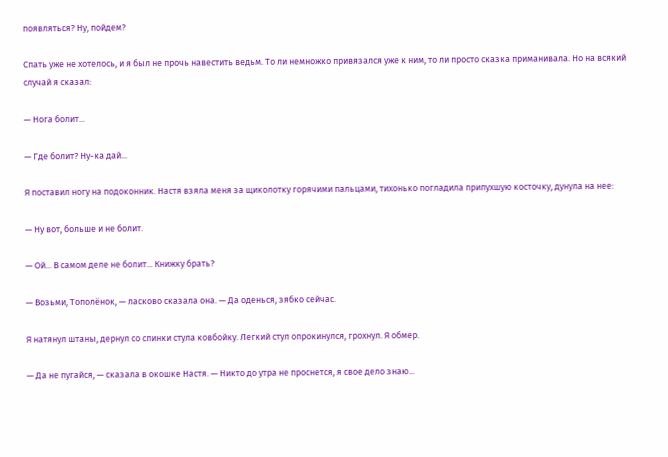появляться? Ну, пойдем?

Спать уже не хотелось, и я был не прочь навестить ведьм. То ли немножко привязался уже к ним, то ли просто сказка приманивала. Но на всякий случай я сказал:

— Нога болит...

— Где болит? Ну-ка дай...

Я поставил ногу на подоконник. Настя взяла меня за щиколотку горячими пальцами, тихонько погладила припухшую косточку, дунула на нее:

— Ну вот, больше и не болит.

— Ой... В самом деле не болит... Книжку брать?

— Возьми, Тополёнок, — ласково сказала она. — Да оденься, зябко сейчас.

Я натянул штаны, дернул со спинки стула ковбойку. Легкий стул опрокинулся, грохнул. Я обмер.

— Да не пугайся, — сказала в окошке Настя. — Никто до утра не проснется, я свое дело знаю...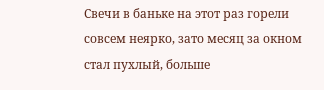Свечи в баньке на этот раз горели совсем неярко, зато месяц за окном стал пухлый, больше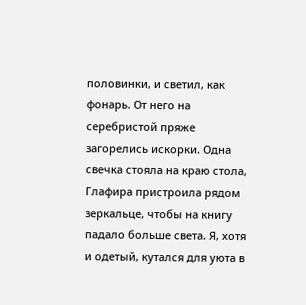половинки, и светил, как фонарь. От него на серебристой пряже загорелись искорки. Одна свечка стояла на краю стола, Глафира пристроила рядом зеркальце, чтобы на книгу падало больше света. Я, хотя и одетый, кутался для уюта в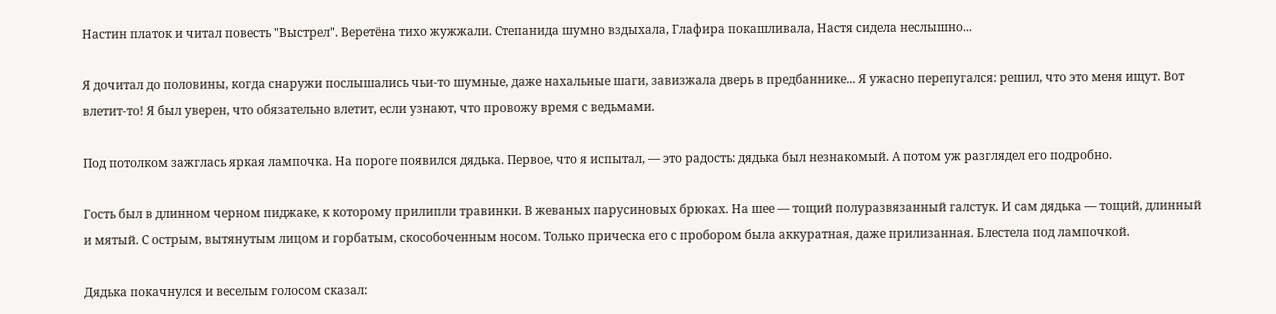Настин платок и читал повесть "Выстрел". Веретёна тихо жужжали. Степанида шумно вздыхала, Глафира покашливала, Настя сидела неслышно...

Я дочитал до половины, когда снаружи послышались чьи-то шумные, даже нахальные шаги, завизжала дверь в предбаннике... Я ужасно перепугался: решил, что это меня ищут. Вот влетит-то! Я был уверен, что обязательно влетит, если узнают, что провожу время с ведьмами.

Под потолком зажглась яркая лампочка. На пороге появился дядька. Первое, что я испытал, — это радость: дядька был незнакомый. А потом уж разглядел его подробно.

Гость был в длинном черном пиджаке, к которому прилипли травинки. В жеваных парусиновых брюках. На шее — тощий полуразвязанный галстук. И сам дядька — тощий, длинный и мятый. С острым, вытянутым лицом и горбатым, скособоченным носом. Только прическа его с пробором была аккуратная, даже прилизанная. Блестела под лампочкой.

Дядька покачнулся и веселым голосом сказал: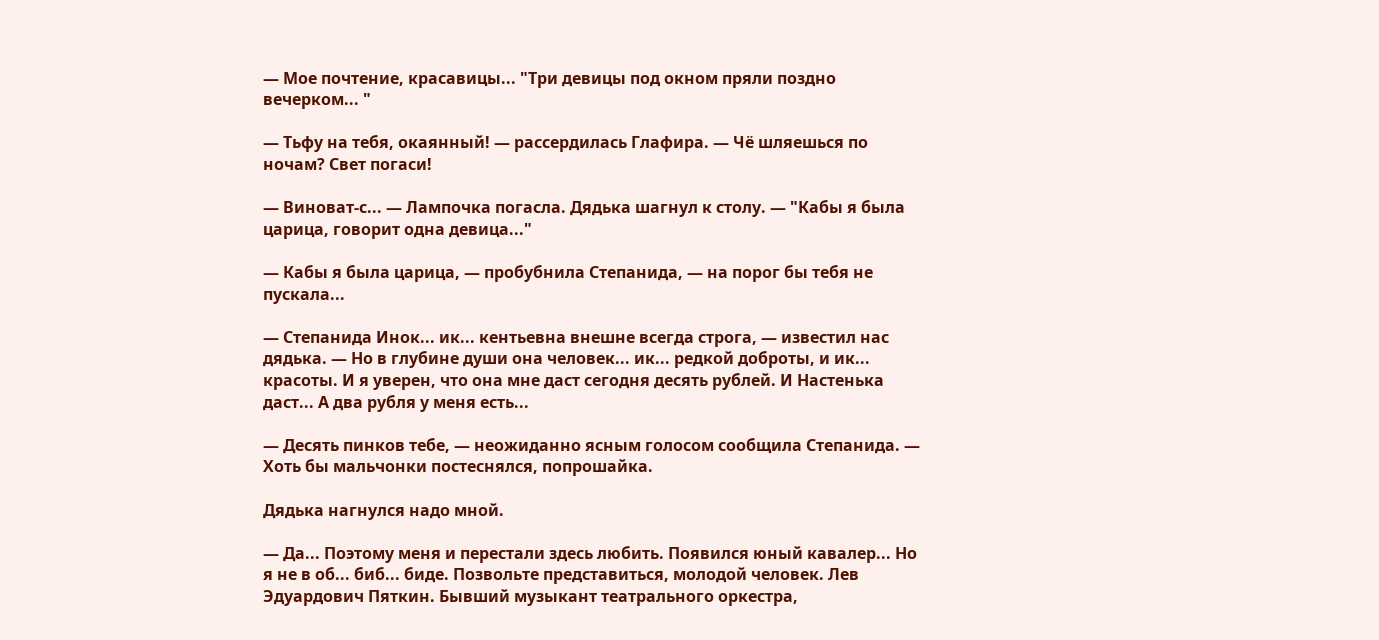— Мое почтение, красавицы... "Три девицы под окном пряли поздно вечерком... "

— Тьфу на тебя, окаянный! — рассердилась Глафира. — Чё шляешься по ночам? Свет погаси!

— Виноват-с... — Лампочка погасла. Дядька шагнул к столу. — "Кабы я была царица, говорит одна девица..."

— Кабы я была царица, — пробубнила Степанида, — на порог бы тебя не пускала...

— Степанида Инок... ик... кентьевна внешне всегда строга, — известил нас дядька. — Но в глубине души она человек... ик... редкой доброты, и ик... красоты. И я уверен, что она мне даст сегодня десять рублей. И Настенька даст... А два рубля у меня есть...

— Десять пинков тебе, — неожиданно ясным голосом сообщила Степанида. — Хоть бы мальчонки постеснялся, попрошайка.

Дядька нагнулся надо мной.

— Да... Поэтому меня и перестали здесь любить. Появился юный кавалер... Но я не в об... биб... биде. Позвольте представиться, молодой человек. Лев Эдуардович Пяткин. Бывший музыкант театрального оркестра,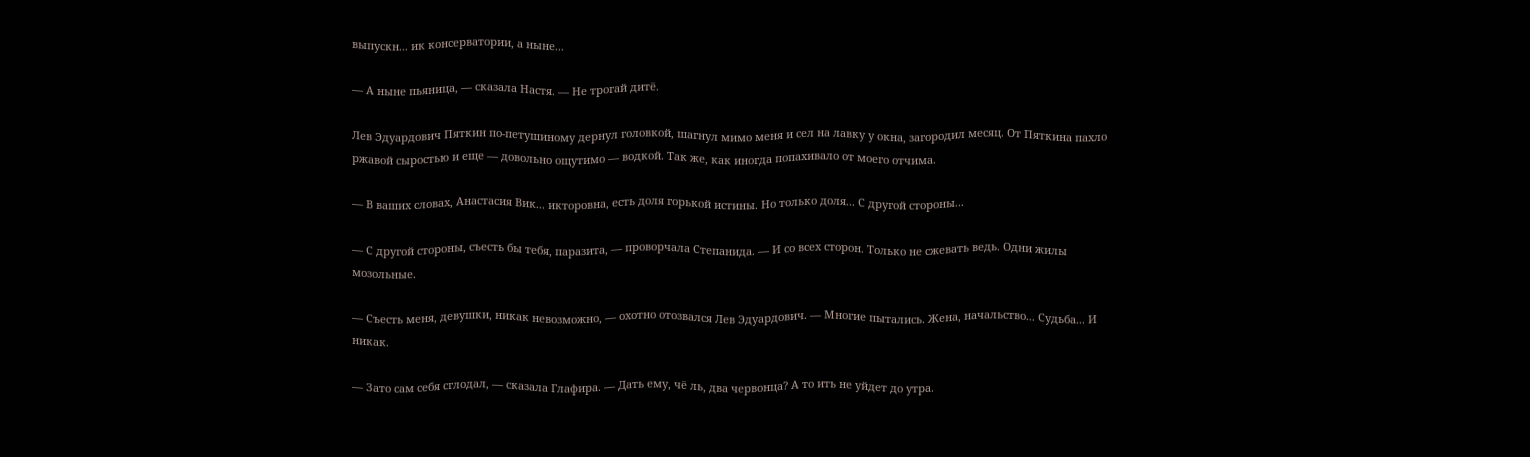выпускн... ик консерватории, а ныне...

— А ныне пьяница, — сказала Настя. — Не трогай дитё.

Лев Эдуардович Пяткин по-петушиному дернул головкой, шагнул мимо меня и сел на лавку у окна, загородил месяц. От Пяткина пахло ржавой сыростью и еще — довольно ощутимо — водкой. Так же, как иногда попахивало от моего отчима.

— В ваших словах, Анастасия Вик... икторовна, есть доля горькой истины. Но только доля... С другой стороны...

— С другой стороны, съесть бы тебя, паразита, — проворчала Степанида. — И со всех сторон. Только не сжевать ведь. Одни жилы мозольные.

— Съесть меня, девушки, никак невозможно, — охотно отозвался Лев Эдуардович. — Многие пытались. Жена, начальство... Судьба... И никак.

— Зато сам себя сглодал, — сказала Глафира. — Дать ему, чё ль, два червонца? А то ить не уйдет до утра.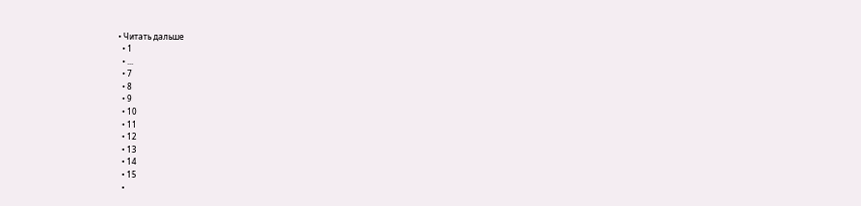• Читать дальше
  • 1
  • ...
  • 7
  • 8
  • 9
  • 10
  • 11
  • 12
  • 13
  • 14
  • 15
  •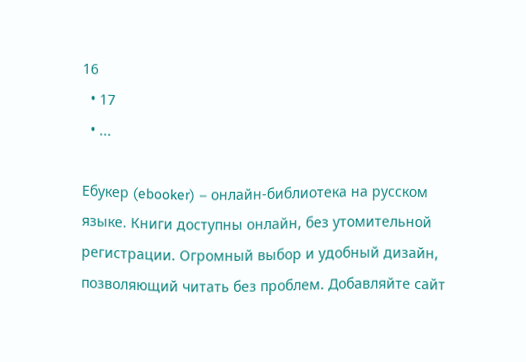16
  • 17
  • ...

Ебукер (ebooker) – онлайн-библиотека на русском языке. Книги доступны онлайн, без утомительной регистрации. Огромный выбор и удобный дизайн, позволяющий читать без проблем. Добавляйте сайт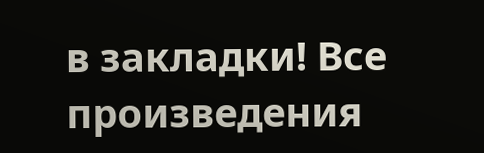в закладки! Все произведения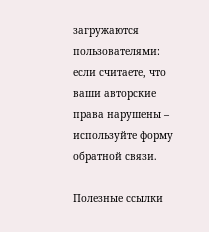загружаются пользователями: если считаете, что ваши авторские права нарушены – используйте форму обратной связи.

Полезные ссылки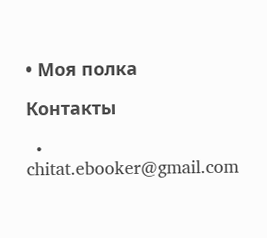• Моя полка

Контакты

  • chitat.ebooker@gmail.com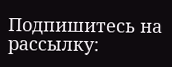Подпишитесь на рассылку: